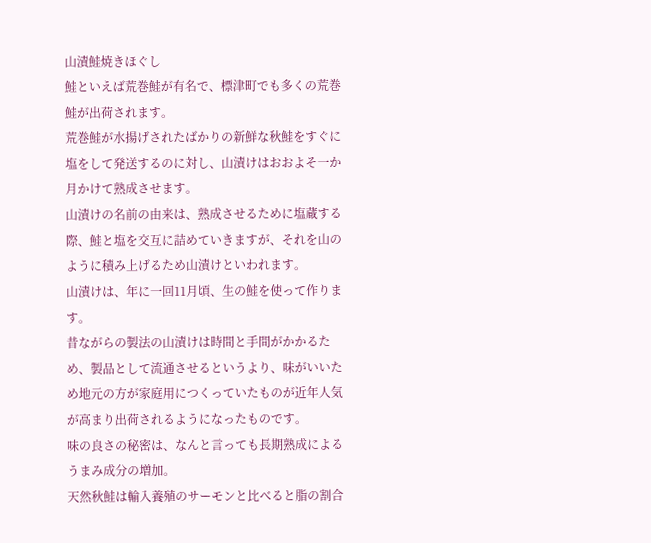山漬鮭焼きほぐし
鮭といえば荒巻鮭が有名で、標津町でも多くの荒巻鮭が出荷されます。
荒巻鮭が水揚げされたばかりの新鮮な秋鮭をすぐに塩をして発送するのに対し、山漬けはおおよそ一か月かけて熟成させます。
山漬けの名前の由来は、熟成させるために塩蔵する際、鮭と塩を交互に詰めていきますが、それを山のように積み上げるため山漬けといわれます。
山漬けは、年に一回11月頃、生の鮭を使って作ります。
昔ながらの製法の山漬けは時間と手間がかかるため、製品として流通させるというより、味がいいため地元の方が家庭用につくっていたものが近年人気が高まり出荷されるようになったものです。
味の良さの秘密は、なんと言っても長期熟成によるうまみ成分の増加。
天然秋鮭は輸入養殖のサーモンと比べると脂の割合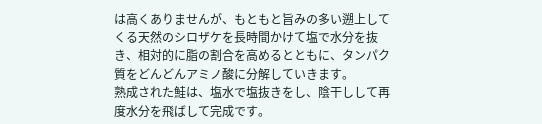は高くありませんが、もともと旨みの多い遡上してくる天然のシロザケを長時間かけて塩で水分を抜き、相対的に脂の割合を高めるとともに、タンパク質をどんどんアミノ酸に分解していきます。
熟成された鮭は、塩水で塩抜きをし、陰干しして再度水分を飛ばして完成です。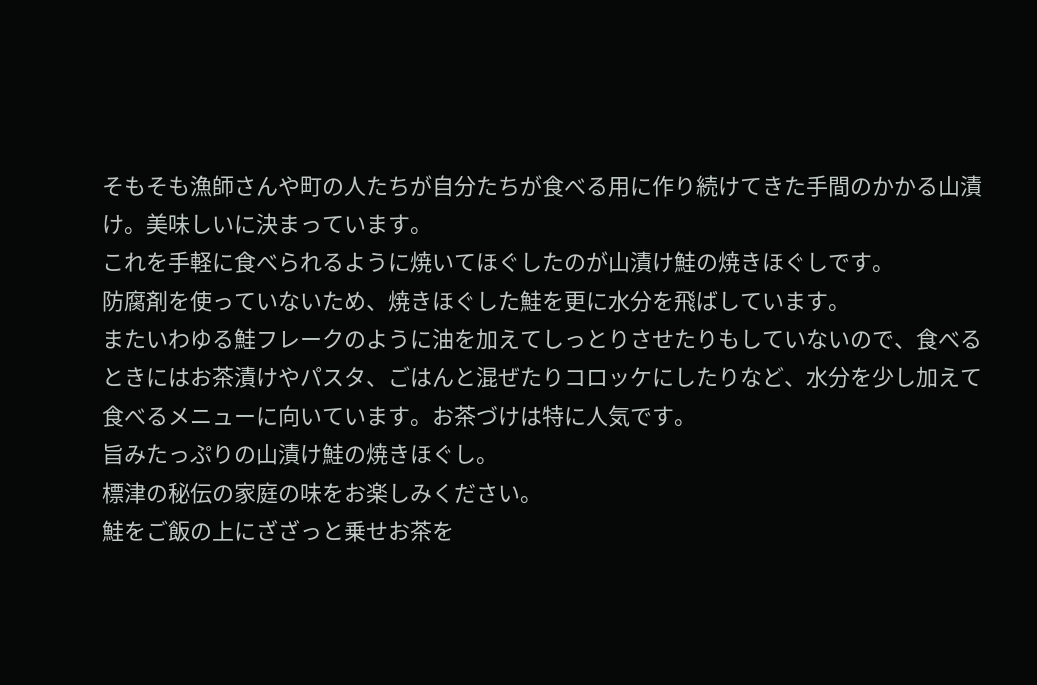そもそも漁師さんや町の人たちが自分たちが食べる用に作り続けてきた手間のかかる山漬け。美味しいに決まっています。
これを手軽に食べられるように焼いてほぐしたのが山漬け鮭の焼きほぐしです。
防腐剤を使っていないため、焼きほぐした鮭を更に水分を飛ばしています。
またいわゆる鮭フレークのように油を加えてしっとりさせたりもしていないので、食べるときにはお茶漬けやパスタ、ごはんと混ぜたりコロッケにしたりなど、水分を少し加えて食べるメニューに向いています。お茶づけは特に人気です。
旨みたっぷりの山漬け鮭の焼きほぐし。
標津の秘伝の家庭の味をお楽しみください。
鮭をご飯の上にざざっと乗せお茶を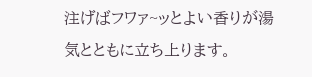注げばフワァ~ッとよい香りが湯気とともに立ち上ります。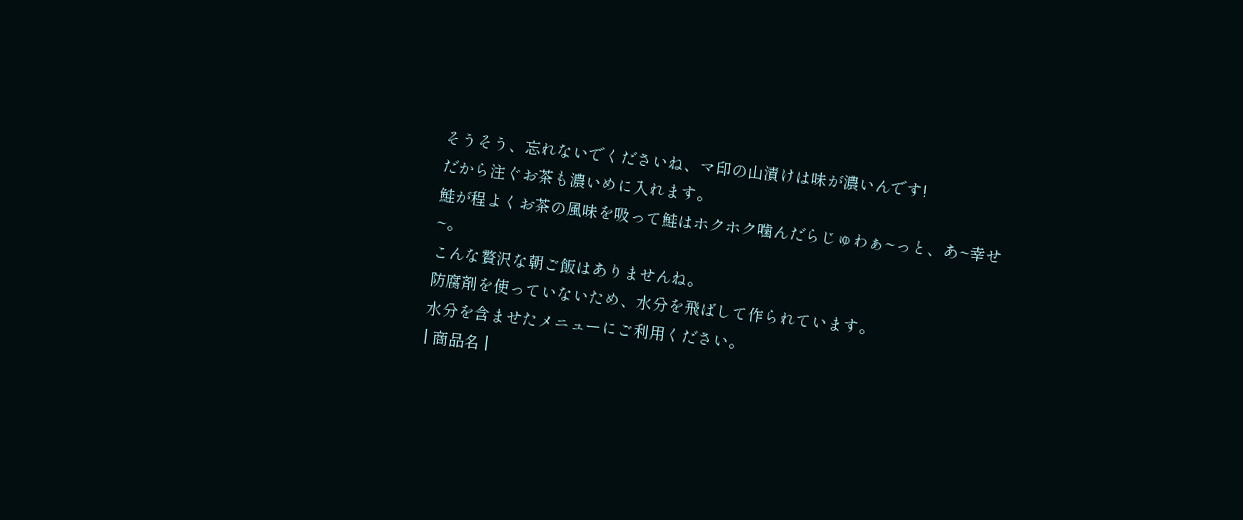そうそう、忘れないでくださいね、マ印の山漬けは味が濃いんです!
だから注ぐお茶も濃いめに入れます。
鮭が程よくお茶の風味を吸って鮭はホクホク噛んだらじゅわぁ~っと、あ~幸せ~。
こんな贅沢な朝ご飯はありませんね。
防腐剤を使っていないため、水分を飛ばして作られています。
水分を含ませたメニューにご利用ください。
| 商品名 |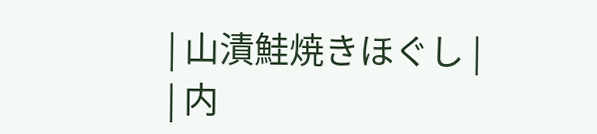| 山漬鮭焼きほぐし |
| 内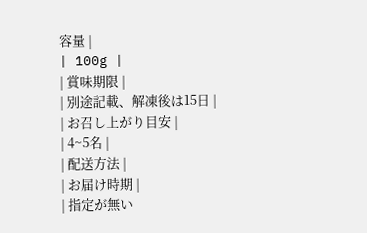容量 |
| 100g |
| 賞味期限 |
| 別途記載、解凍後は15日 |
| お召し上がり目安 |
| 4~5名 |
| 配送方法 |
| お届け時期 |
| 指定が無い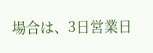場合は、3日営業日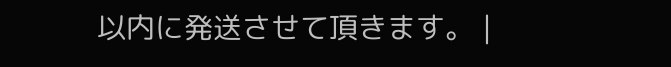以内に発送させて頂きます。 |